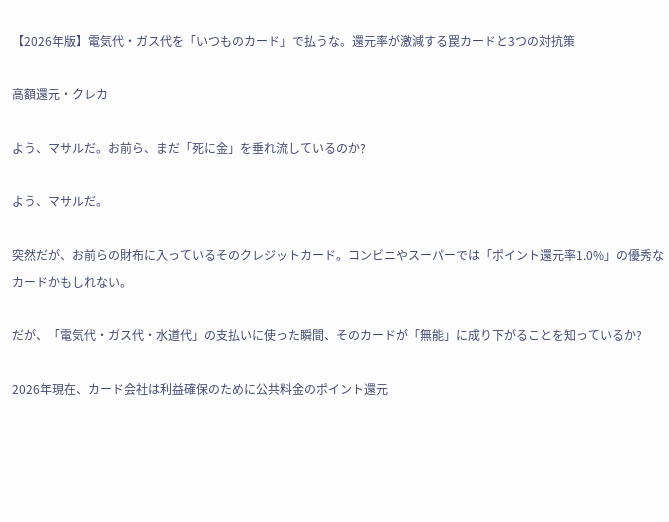【2026年版】電気代・ガス代を「いつものカード」で払うな。還元率が激減する罠カードと3つの対抗策

高額還元・クレカ

よう、マサルだ。お前ら、まだ「死に金」を垂れ流しているのか?

よう、マサルだ。

突然だが、お前らの財布に入っているそのクレジットカード。コンビニやスーパーでは「ポイント還元率1.0%」の優秀なカードかもしれない。

だが、「電気代・ガス代・水道代」の支払いに使った瞬間、そのカードが「無能」に成り下がることを知っているか?

2026年現在、カード会社は利益確保のために公共料金のポイント還元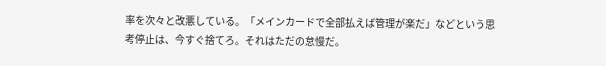率を次々と改悪している。「メインカードで全部払えば管理が楽だ」などという思考停止は、今すぐ捨てろ。それはただの怠慢だ。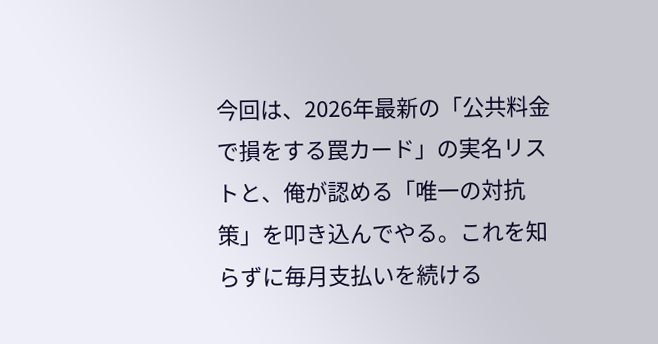今回は、2026年最新の「公共料金で損をする罠カード」の実名リストと、俺が認める「唯一の対抗策」を叩き込んでやる。これを知らずに毎月支払いを続ける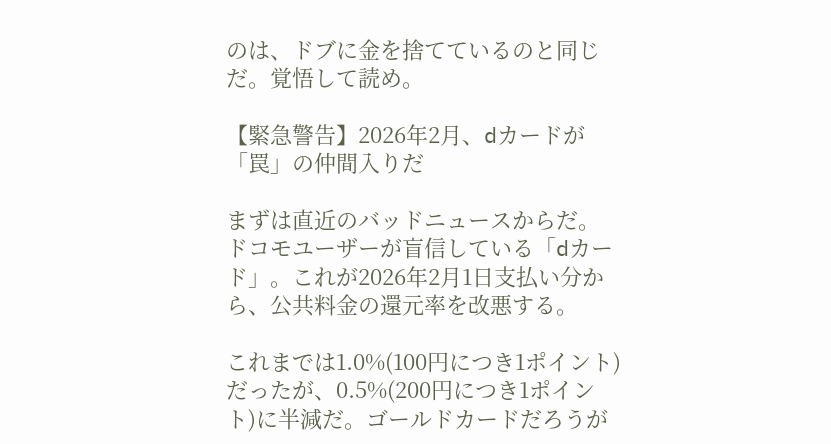のは、ドブに金を捨てているのと同じだ。覚悟して読め。

【緊急警告】2026年2月、dカードが「罠」の仲間入りだ

まずは直近のバッドニュースからだ。ドコモユーザーが盲信している「dカード」。これが2026年2月1日支払い分から、公共料金の還元率を改悪する。

これまでは1.0%(100円につき1ポイント)だったが、0.5%(200円につき1ポイント)に半減だ。ゴールドカードだろうが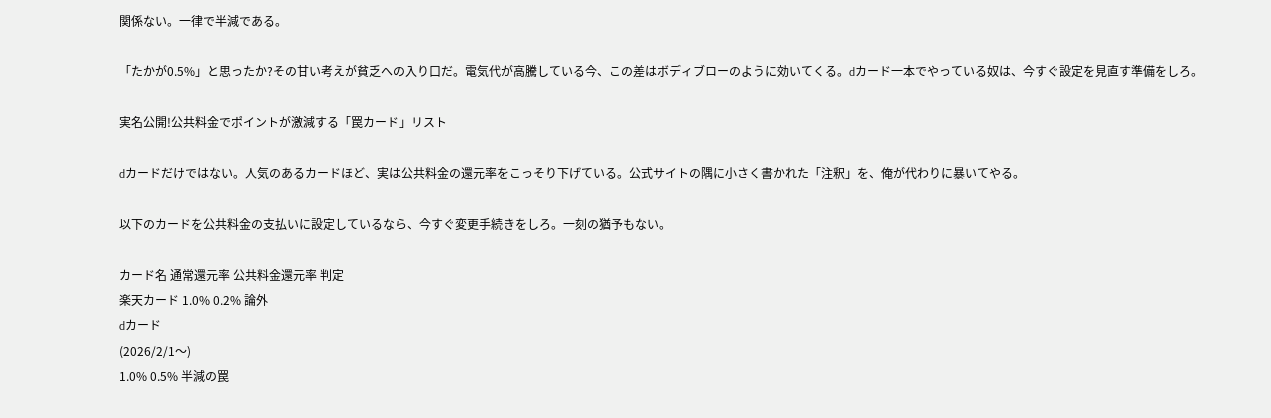関係ない。一律で半減である。

「たかが0.5%」と思ったか?その甘い考えが貧乏への入り口だ。電気代が高騰している今、この差はボディブローのように効いてくる。dカード一本でやっている奴は、今すぐ設定を見直す準備をしろ。

実名公開!公共料金でポイントが激減する「罠カード」リスト

dカードだけではない。人気のあるカードほど、実は公共料金の還元率をこっそり下げている。公式サイトの隅に小さく書かれた「注釈」を、俺が代わりに暴いてやる。

以下のカードを公共料金の支払いに設定しているなら、今すぐ変更手続きをしろ。一刻の猶予もない。

カード名 通常還元率 公共料金還元率 判定
楽天カード 1.0% 0.2% 論外
dカード
(2026/2/1〜)
1.0% 0.5% 半減の罠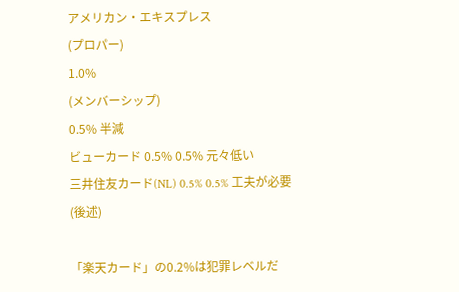アメリカン・エキスプレス
(プロパー)
1.0%
(メンバーシップ)
0.5% 半減
ビューカード 0.5% 0.5% 元々低い
三井住友カード(NL) 0.5% 0.5% 工夫が必要
(後述)

「楽天カード」の0.2%は犯罪レベルだ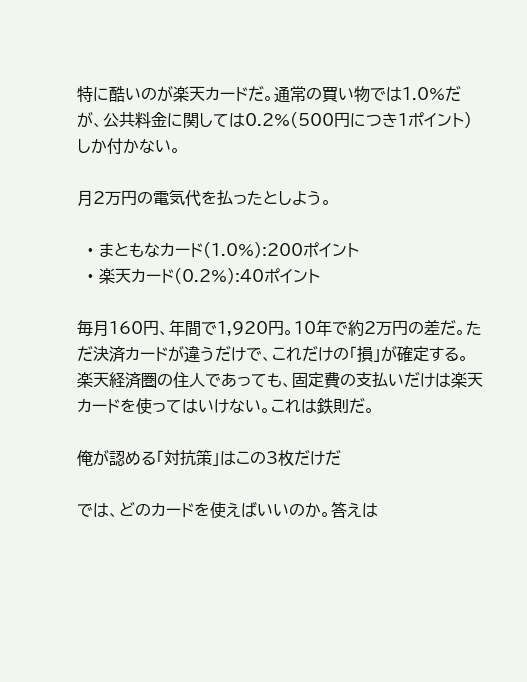特に酷いのが楽天カードだ。通常の買い物では1.0%だが、公共料金に関しては0.2%(500円につき1ポイント)しか付かない。

月2万円の電気代を払ったとしよう。

  • まともなカード(1.0%):200ポイント
  • 楽天カード(0.2%):40ポイント

毎月160円、年間で1,920円。10年で約2万円の差だ。ただ決済カードが違うだけで、これだけの「損」が確定する。楽天経済圏の住人であっても、固定費の支払いだけは楽天カードを使ってはいけない。これは鉄則だ。

俺が認める「対抗策」はこの3枚だけだ

では、どのカードを使えばいいのか。答えは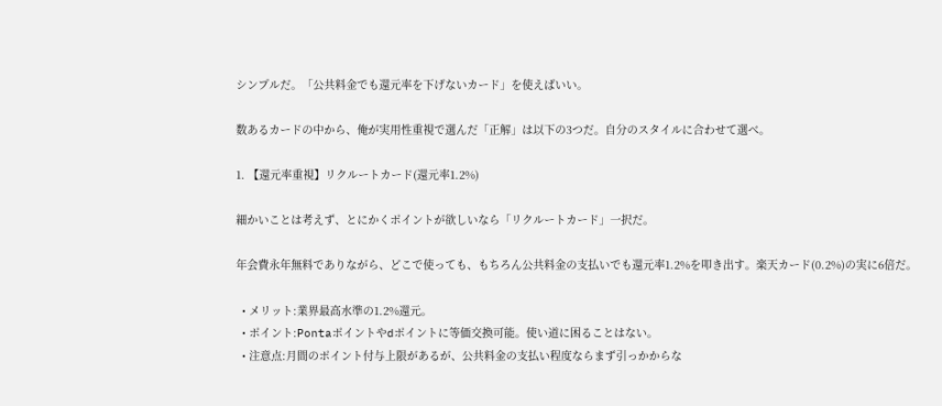シンプルだ。「公共料金でも還元率を下げないカード」を使えばいい。

数あるカードの中から、俺が実用性重視で選んだ「正解」は以下の3つだ。自分のスタイルに合わせて選べ。

1. 【還元率重視】リクルートカード(還元率1.2%)

細かいことは考えず、とにかくポイントが欲しいなら「リクルートカード」一択だ。

年会費永年無料でありながら、どこで使っても、もちろん公共料金の支払いでも還元率1.2%を叩き出す。楽天カード(0.2%)の実に6倍だ。

  • メリット:業界最高水準の1.2%還元。
  • ポイント:Pontaポイントやdポイントに等価交換可能。使い道に困ることはない。
  • 注意点:月間のポイント付与上限があるが、公共料金の支払い程度ならまず引っかからな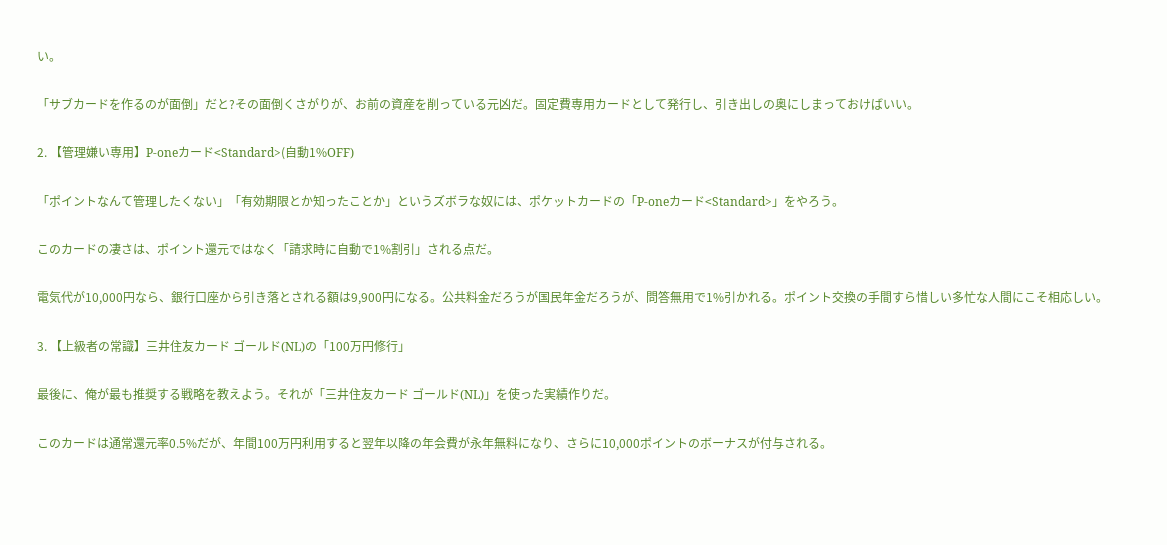い。

「サブカードを作るのが面倒」だと?その面倒くさがりが、お前の資産を削っている元凶だ。固定費専用カードとして発行し、引き出しの奥にしまっておけばいい。

2. 【管理嫌い専用】P-oneカード<Standard>(自動1%OFF)

「ポイントなんて管理したくない」「有効期限とか知ったことか」というズボラな奴には、ポケットカードの「P-oneカード<Standard>」をやろう。

このカードの凄さは、ポイント還元ではなく「請求時に自動で1%割引」される点だ。

電気代が10,000円なら、銀行口座から引き落とされる額は9,900円になる。公共料金だろうが国民年金だろうが、問答無用で1%引かれる。ポイント交換の手間すら惜しい多忙な人間にこそ相応しい。

3. 【上級者の常識】三井住友カード ゴールド(NL)の「100万円修行」

最後に、俺が最も推奨する戦略を教えよう。それが「三井住友カード ゴールド(NL)」を使った実績作りだ。

このカードは通常還元率0.5%だが、年間100万円利用すると翌年以降の年会費が永年無料になり、さらに10,000ポイントのボーナスが付与される。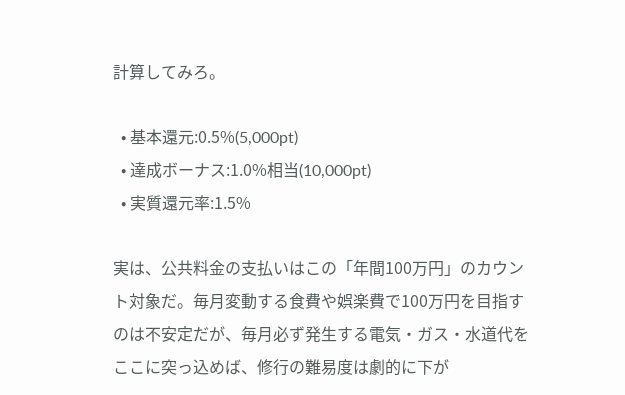計算してみろ。

  • 基本還元:0.5%(5,000pt)
  • 達成ボーナス:1.0%相当(10,000pt)
  • 実質還元率:1.5%

実は、公共料金の支払いはこの「年間100万円」のカウント対象だ。毎月変動する食費や娯楽費で100万円を目指すのは不安定だが、毎月必ず発生する電気・ガス・水道代をここに突っ込めば、修行の難易度は劇的に下が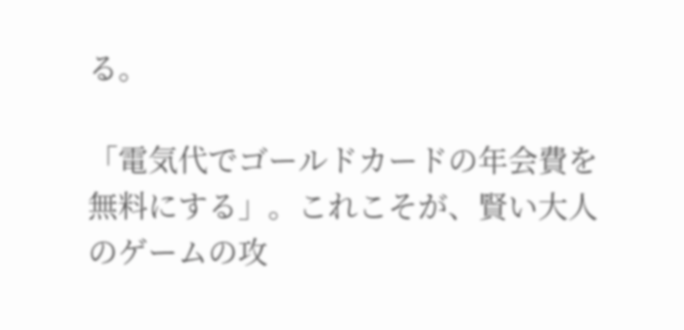る。

「電気代でゴールドカードの年会費を無料にする」。これこそが、賢い大人のゲームの攻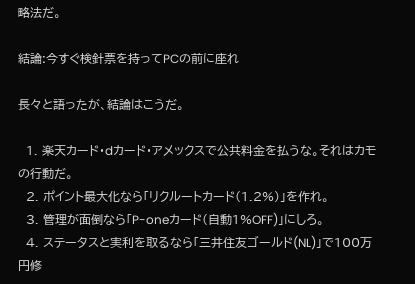略法だ。

結論:今すぐ検針票を持ってPCの前に座れ

長々と語ったが、結論はこうだ。

  1. 楽天カード・dカード・アメックスで公共料金を払うな。それはカモの行動だ。
  2. ポイント最大化なら「リクルートカード(1.2%)」を作れ。
  3. 管理が面倒なら「P-oneカード(自動1%OFF)」にしろ。
  4. ステータスと実利を取るなら「三井住友ゴールド(NL)」で100万円修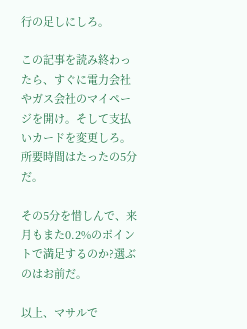行の足しにしろ。

この記事を読み終わったら、すぐに電力会社やガス会社のマイページを開け。そして支払いカードを変更しろ。所要時間はたったの5分だ。

その5分を惜しんで、来月もまた0.2%のポイントで満足するのか?選ぶのはお前だ。

以上、マサルで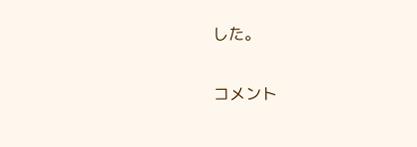した。

コメント